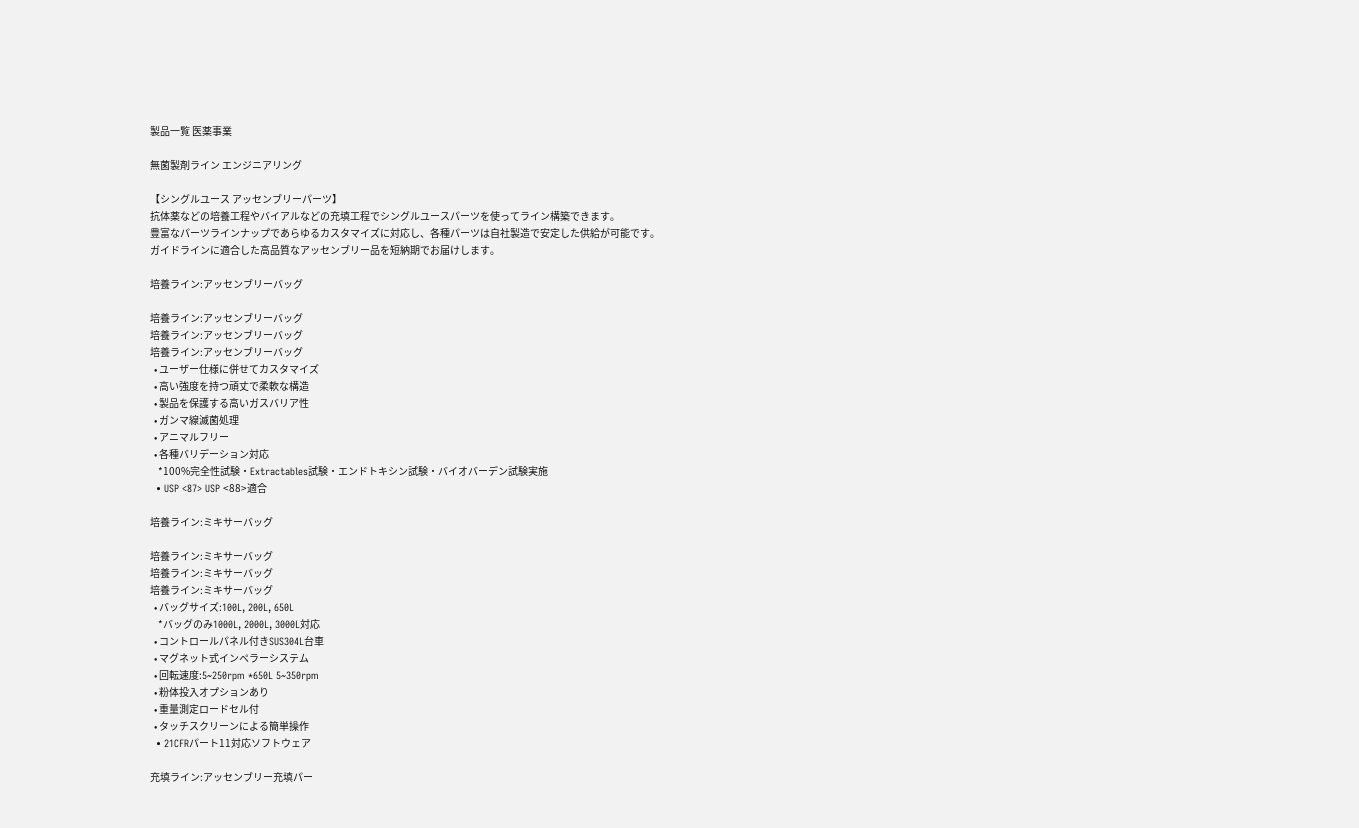製品一覧 医薬事業

無菌製剤ライン エンジニアリング

【シングルユース アッセンブリーパーツ】
抗体薬などの培養工程やバイアルなどの充填工程でシングルユースパーツを使ってライン構築できます。
豊富なパーツラインナップであらゆるカスタマイズに対応し、各種パーツは自社製造で安定した供給が可能です。
ガイドラインに適合した高品質なアッセンブリー品を短納期でお届けします。

培養ライン:アッセンブリーバッグ

培養ライン:アッセンブリーバッグ
培養ライン:アッセンブリーバッグ
培養ライン:アッセンブリーバッグ
  • ユーザー仕様に併せてカスタマイズ
  • 高い強度を持つ頑丈で柔軟な構造
  • 製品を保護する高いガスバリア性
  • ガンマ線滅菌処理
  • アニマルフリー
  • 各種バリデーション対応
    *100%完全性試験・Extractables試験・エンドトキシン試験・バイオバーデン試験実施
  • USP <87> USP <88>適合

培養ライン:ミキサーバッグ

培養ライン:ミキサーバッグ
培養ライン:ミキサーバッグ
培養ライン:ミキサーバッグ
  • バッグサイズ:100L, 200L, 650L
    *バッグのみ1000L, 2000L, 3000L対応
  • コントロールパネル付きSUS304L台車
  • マグネット式インペラーシステム
  • 回転速度:5~250rpm *650L 5~350rpm
  • 粉体投入オプションあり
  • 重量測定ロードセル付
  • タッチスクリーンによる簡単操作
  • 21CFRパート11対応ソフトウェア

充填ライン:アッセンブリー充填パー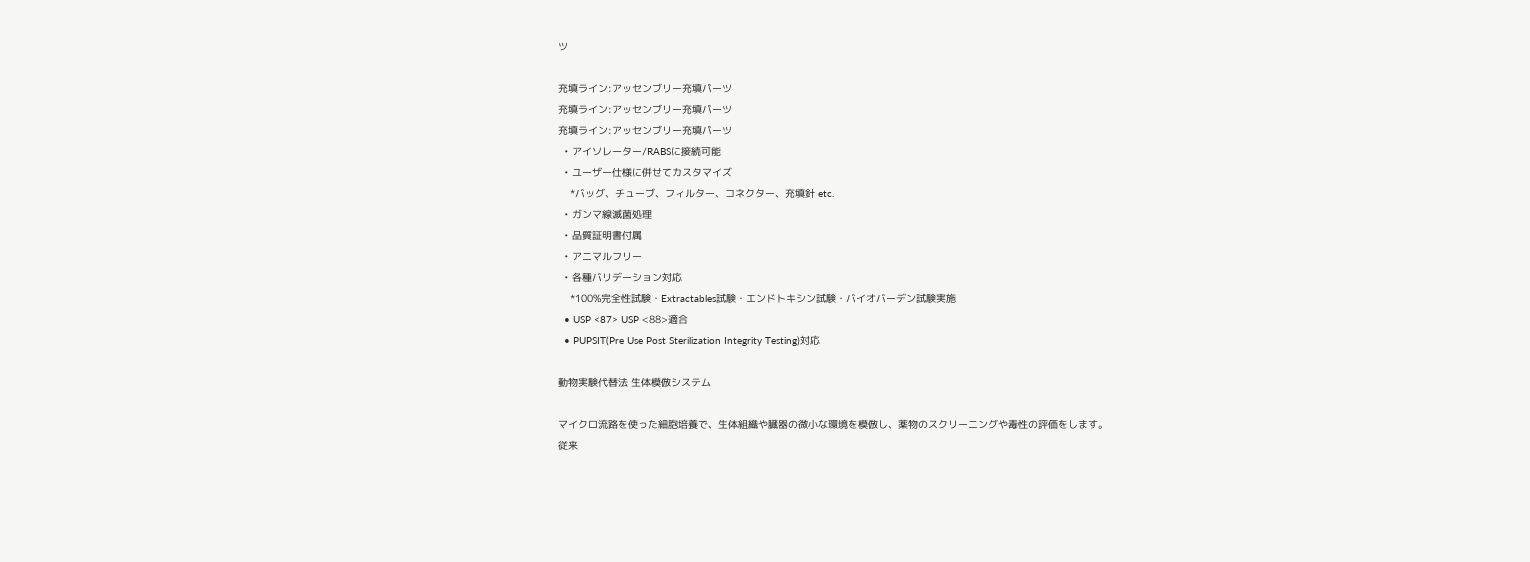ツ

充填ライン:アッセンブリー充填パーツ
充填ライン:アッセンブリー充填パーツ
充填ライン:アッセンブリー充填パーツ
  • アイソレーター/RABSに接続可能
  • ユーザー仕様に併せてカスタマイズ
    *バッグ、チューブ、フィルター、コネクター、充填針 etc.
  • ガンマ線滅菌処理
  • 品質証明書付属
  • アニマルフリー
  • 各種バリデーション対応
    *100%完全性試験・Extractables試験・エンドトキシン試験・バイオバーデン試験実施
  • USP <87> USP <88>適合
  • PUPSIT(Pre Use Post Sterilization Integrity Testing)対応

動物実験代替法 生体模倣システム

マイクロ流路を使った細胞培養で、生体組織や臓器の微小な環境を模倣し、薬物のスクリーニングや毒性の評価をします。
従来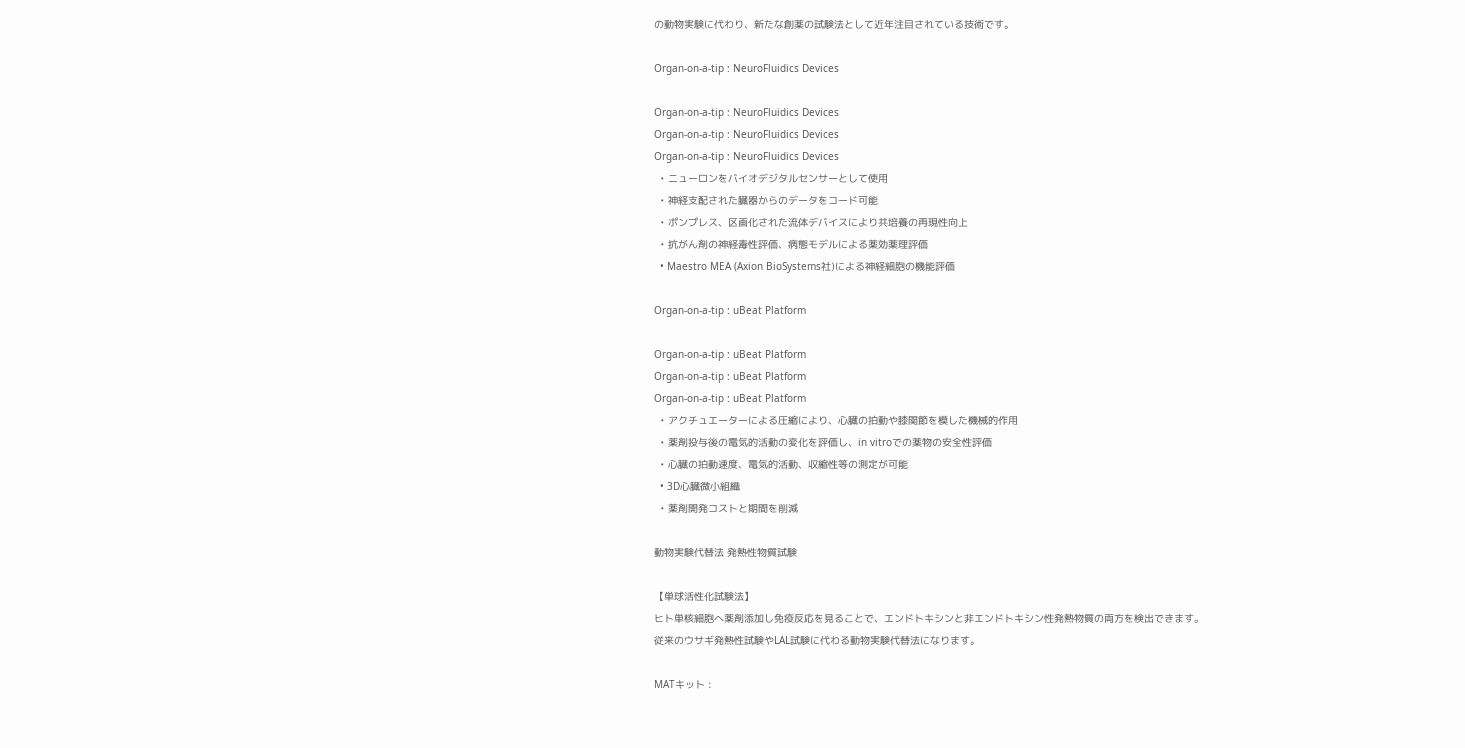の動物実験に代わり、新たな創薬の試験法として近年注目されている技術です。

Organ-on-a-tip : NeuroFluidics Devices

Organ-on-a-tip : NeuroFluidics Devices
Organ-on-a-tip : NeuroFluidics Devices
Organ-on-a-tip : NeuroFluidics Devices
  • ニューロンをバイオデジタルセンサーとして使用
  • 神経支配された臓器からのデータをコード可能
  • ポンプレス、区画化された流体デバイスにより共培養の再現性向上
  • 抗がん剤の神経毒性評価、病態モデルによる薬効薬理評価
  • Maestro MEA (Axion BioSystems社)による神経細胞の機能評価

Organ-on-a-tip : uBeat Platform

Organ-on-a-tip : uBeat Platform
Organ-on-a-tip : uBeat Platform
Organ-on-a-tip : uBeat Platform
  • アクチュエーターによる圧縮により、心臓の拍動や膝関節を模した機械的作用
  • 薬剤投与後の電気的活動の変化を評価し、in vitroでの薬物の安全性評価
  • 心臓の拍動速度、電気的活動、収縮性等の測定が可能
  • 3D心臓微小組織
  • 薬剤開発コストと期間を削減

動物実験代替法 発熱性物質試験

【単球活性化試験法】
ヒト単核細胞へ薬剤添加し免疫反応を見ることで、エンドトキシンと非エンドトキシン性発熱物質の両方を検出できます。
従来のウサギ発熱性試験やLAL試験に代わる動物実験代替法になります。

MATキット :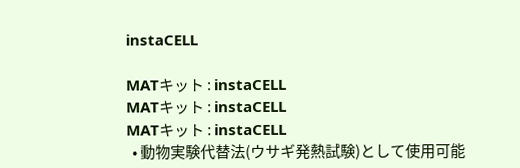instaCELL

MATキット : instaCELL
MATキット : instaCELL
MATキット : instaCELL
  • 動物実験代替法(ウサギ発熱試験)として使用可能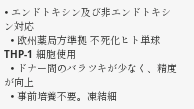• エンドトキシン及び非エンドトキシン対応
  • 欧州薬局方準拠 不死化ヒト単球THP-1 細胞使用
  • ドナー間のバラツキが少なく、精度が向上
  • 事前培養不要。凍結細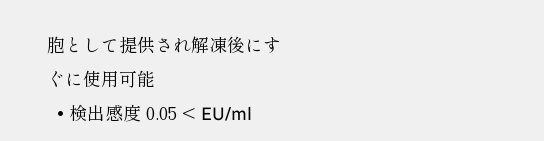胞として提供され解凍後にすぐに使用可能
  • 検出感度 0.05 < EU/ml